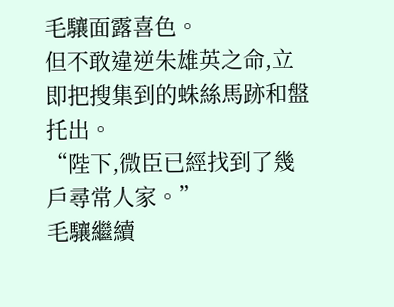毛驤面露喜色。
但不敢違逆朱雄英之命,立即把搜集到的蛛絲馬跡和盤托出。
“陛下,微臣已經找到了幾戶尋常人家。”
毛驤繼續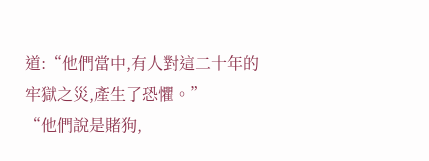道:“他們當中,有人對這二十年的牢獄之災,產生了恐懼。”
“他們說是賭狗,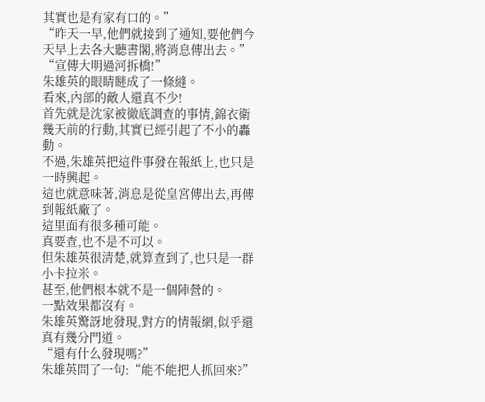其實也是有家有口的。”
“昨天一早,他們就接到了通知,要他們今天早上去各大聽書閣,將消息傳出去。”
“宣傳大明過河拆橋!”
朱雄英的眼睛瞇成了一條縫。
看來,內部的敵人還真不少!
首先就是沈家被徹底調查的事情,錦衣衛幾天前的行動,其實已經引起了不小的轟動。
不過,朱雄英把這件事發在報紙上,也只是一時興起。
這也就意味著,消息是從皇宮傳出去,再傳到報紙廠了。
這里面有很多種可能。
真要查,也不是不可以。
但朱雄英很清楚,就算查到了,也只是一群小卡拉米。
甚至,他們根本就不是一個陣營的。
一點效果都沒有。
朱雄英驚訝地發現,對方的情報網,似乎還真有幾分門道。
“還有什么發現嗎?”
朱雄英問了一句:“能不能把人抓回來?”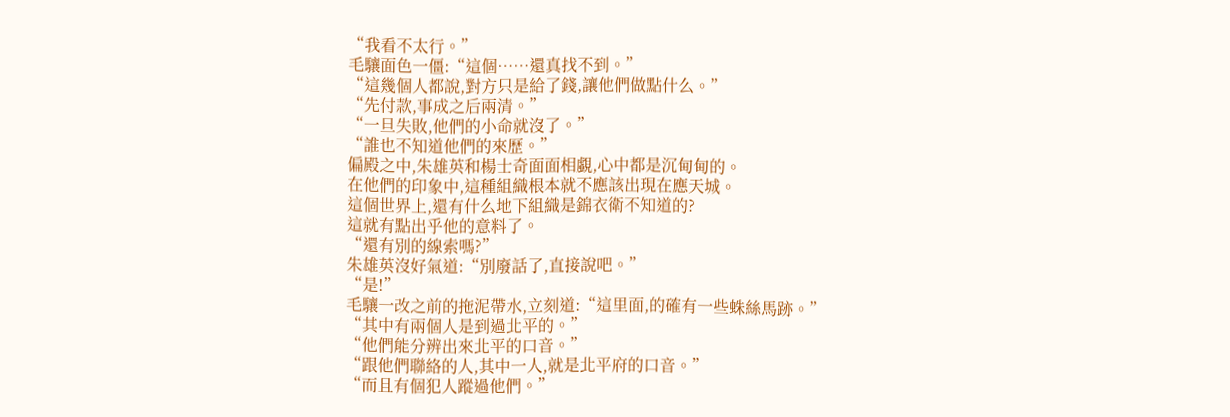“我看不太行。”
毛驤面色一僵:“這個……還真找不到。”
“這幾個人都說,對方只是給了錢,讓他們做點什么。”
“先付款,事成之后兩清。”
“一旦失敗,他們的小命就沒了。”
“誰也不知道他們的來歷。”
偏殿之中,朱雄英和楊士奇面面相覷,心中都是沉甸甸的。
在他們的印象中,這種組織根本就不應該出現在應天城。
這個世界上,還有什么地下組織是錦衣衛不知道的?
這就有點出乎他的意料了。
“還有別的線索嗎?”
朱雄英沒好氣道:“別廢話了,直接說吧。”
“是!”
毛驤一改之前的拖泥帶水,立刻道:“這里面,的確有一些蛛絲馬跡。”
“其中有兩個人是到過北平的。”
“他們能分辨出來北平的口音。”
“跟他們聯絡的人,其中一人,就是北平府的口音。”
“而且有個犯人蹤過他們。”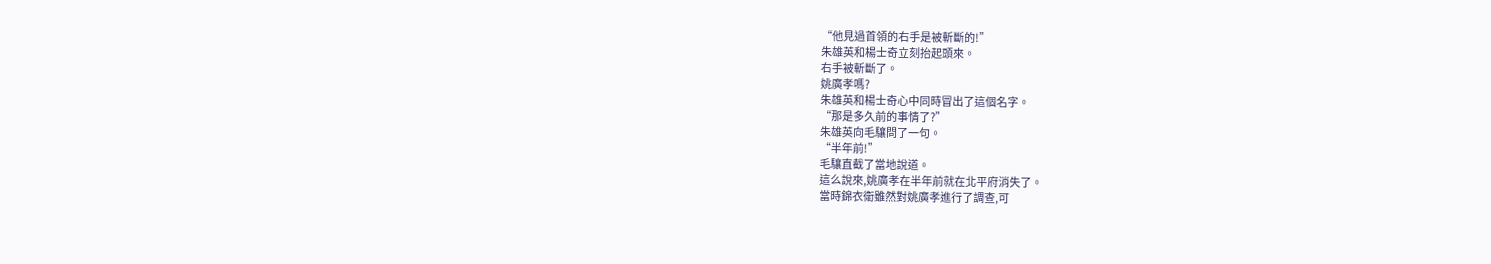“他見過首領的右手是被斬斷的!”
朱雄英和楊士奇立刻抬起頭來。
右手被斬斷了。
姚廣孝嗎?
朱雄英和楊士奇心中同時冒出了這個名字。
“那是多久前的事情了?”
朱雄英向毛驤問了一句。
“半年前!”
毛驤直截了當地說道。
這么說來,姚廣孝在半年前就在北平府消失了。
當時錦衣衛雖然對姚廣孝進行了調查,可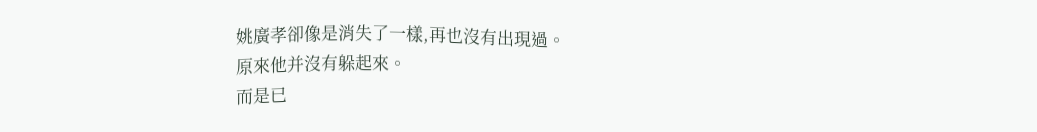姚廣孝卻像是消失了一樣,再也沒有出現過。
原來他并沒有躲起來。
而是已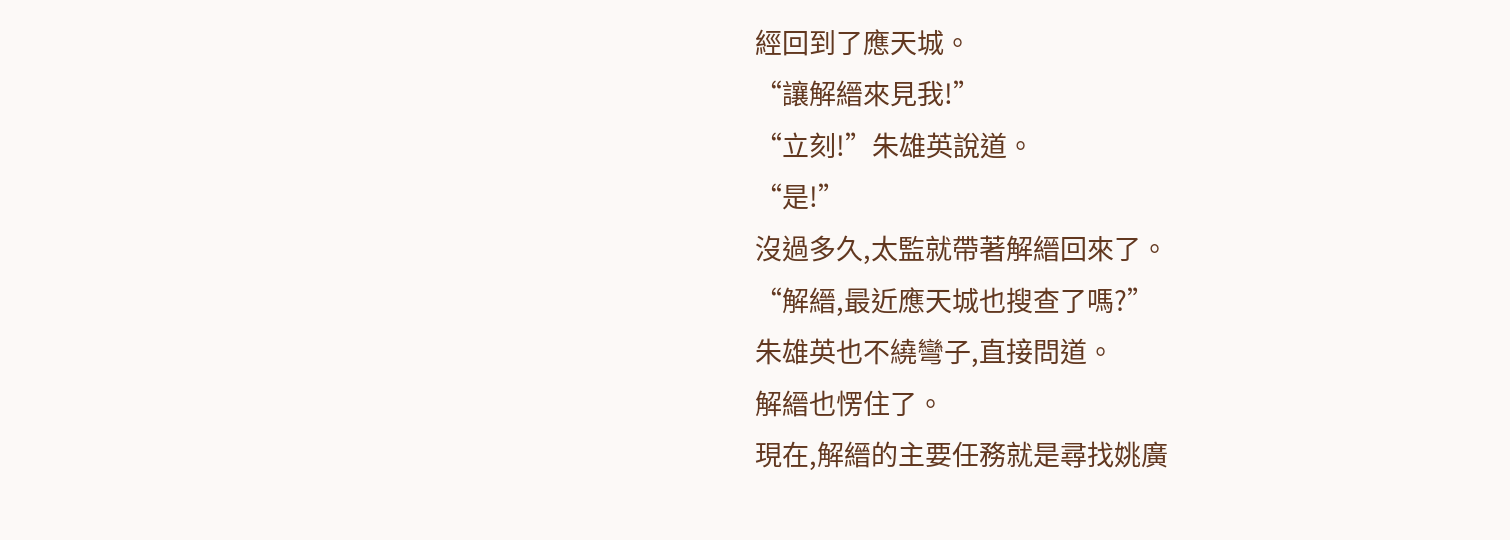經回到了應天城。
“讓解縉來見我!”
“立刻!”朱雄英說道。
“是!”
沒過多久,太監就帶著解縉回來了。
“解縉,最近應天城也搜查了嗎?”
朱雄英也不繞彎子,直接問道。
解縉也愣住了。
現在,解縉的主要任務就是尋找姚廣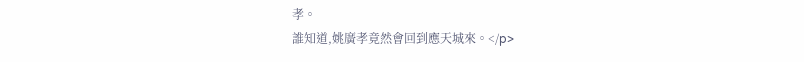孝。
誰知道,姚廣孝竟然會回到應天城來。</p>